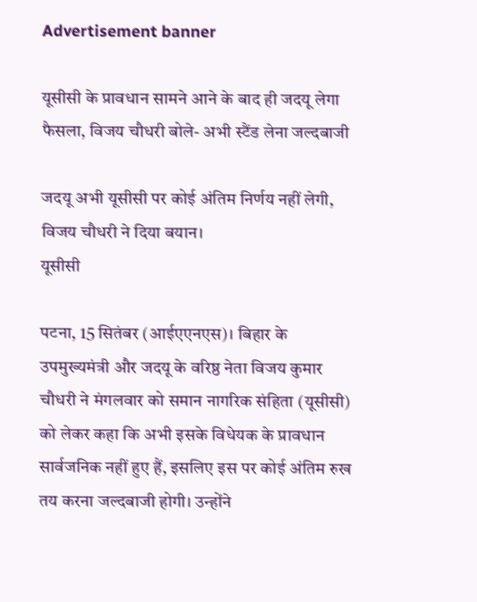Advertisement banner

यूसीसी के प्रावधान सामने आने के बाद ही जदयू लेगा फैसला, विजय चौधरी बोले- अभी स्टैंड लेना जल्दबाजी

जदयू अभी यूसीसी पर कोई अंतिम निर्णय नहीं लेगी, विजय चौधरी ने दिया बयान।
यूसीसी

पटना, 15 सितंबर (आईएएनएस)। बिहार के उपमुख्यमंत्री और जदयू के वरिष्ठ नेता विजय कुमार चौधरी ने मंगलवार को समान नागरिक संहिता (यूसीसी) को लेकर कहा कि अभी इसके विधेयक के प्रावधान सार्वजनिक नहीं हुए हैं, इसलिए इस पर कोई अंतिम रुख तय करना जल्दबाजी होगी। उन्होंने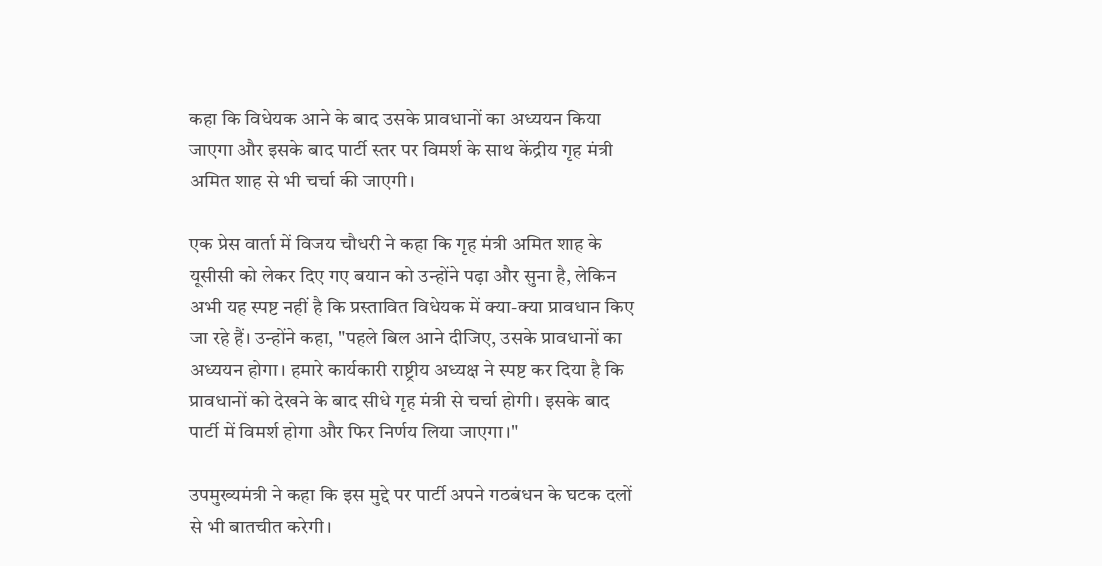कहा कि विधेयक आने के बाद उसके प्रावधानों का अध्ययन किया जाएगा और इसके बाद पार्टी स्तर पर विमर्श के साथ केंद्रीय गृह मंत्री अमित शाह से भी चर्चा की जाएगी।

एक प्रेस वार्ता में विजय चौधरी ने कहा कि गृह मंत्री अमित शाह के यूसीसी को लेकर दिए गए बयान को उन्होंने पढ़ा और सुना है, लेकिन अभी यह स्पष्ट नहीं है कि प्रस्तावित विधेयक में क्या-क्या प्रावधान किए जा रहे हैं। उन्होंने कहा, "पहले बिल आने दीजिए, उसके प्रावधानों का अध्ययन होगा। हमारे कार्यकारी राष्ट्रीय अध्यक्ष ने स्पष्ट कर दिया है कि प्रावधानों को देखने के बाद सीधे गृह मंत्री से चर्चा होगी। इसके बाद पार्टी में विमर्श होगा और फिर निर्णय लिया जाएगा।"

उपमुख्यमंत्री ने कहा कि इस मुद्दे पर पार्टी अपने गठबंधन के घटक दलों से भी बातचीत करेगी।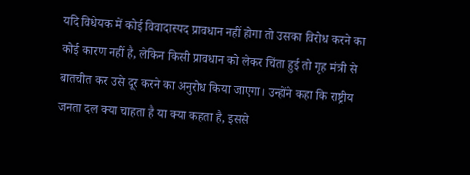यदि विधेयक में कोई विवादास्पद प्रावधान नहीं होगा तो उसका विरोध करने का कोई कारण नहीं है, लेकिन किसी प्रावधान को लेकर चिंता हुई तो गृह मंत्री से बातचीत कर उसे दूर करने का अनुरोध किया जाएगा। उन्होंने कहा कि राष्ट्रीय जनता दल क्या चाहता है या क्या कहता है, इससे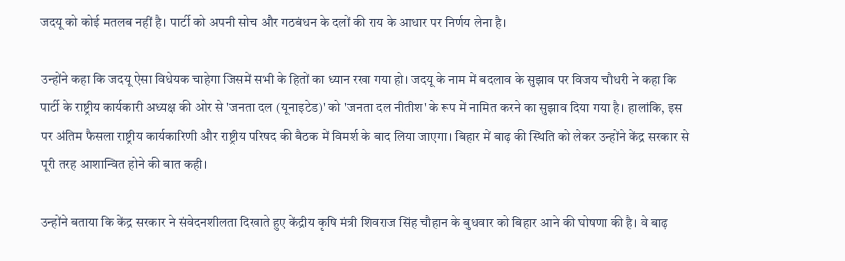जदयू को कोई मतलब नहीं है। पार्टी को अपनी सोच और गठबंधन के दलों की राय के आधार पर निर्णय लेना है।

उन्होंने कहा कि जदयू ऐसा विधेयक चाहेगा जिसमें सभी के हितों का ध्यान रखा गया हो। जदयू के नाम में बदलाव के सुझाव पर विजय चौधरी ने कहा कि पार्टी के राष्ट्रीय कार्यकारी अध्यक्ष की ओर से 'जनता दल (यूनाइटेड)' को 'जनता दल नीतीश' के रूप में नामित करने का सुझाव दिया गया है। हालांकि, इस पर अंतिम फैसला राष्ट्रीय कार्यकारिणी और राष्ट्रीय परिषद की बैठक में विमर्श के बाद लिया जाएगा। बिहार में बाढ़ की स्थिति को लेकर उन्होंने केंद्र सरकार से पूरी तरह आशान्वित होने की बात कही।

उन्होंने बताया कि केंद्र सरकार ने संवेदनशीलता दिखाते हुए केंद्रीय कृषि मंत्री शिवराज सिंह चौहान के बुधवार को बिहार आने की घोषणा की है। वे बाढ़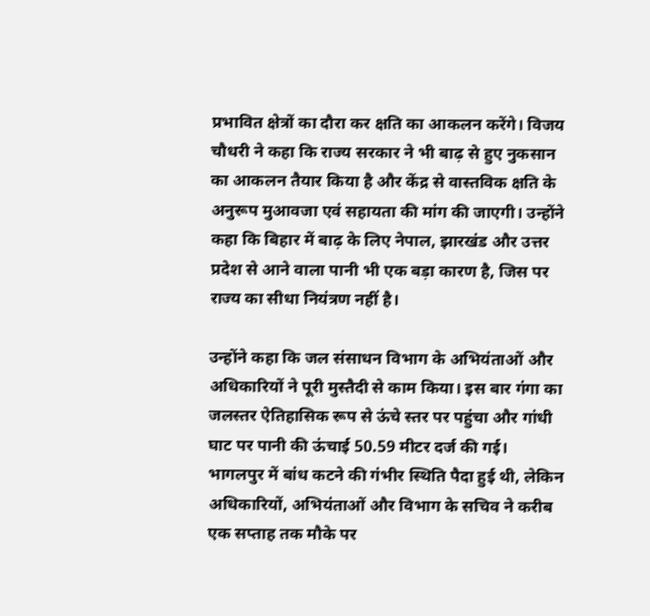प्रभावित क्षेत्रों का दौरा कर क्षति का आकलन करेंगे। विजय चौधरी ने कहा कि राज्य सरकार ने भी बाढ़ से हुए नुकसान का आकलन तैयार किया है और केंद्र से वास्तविक क्षति के अनुरूप मुआवजा एवं सहायता की मांग की जाएगी। उन्होंने कहा कि बिहार में बाढ़ के लिए नेपाल, झारखंड और उत्तर प्रदेश से आने वाला पानी भी एक बड़ा कारण है, जिस पर राज्य का सीधा नियंत्रण नहीं है।

उन्होंने कहा कि जल संसाधन विभाग के अभियंताओं और अधिकारियों ने पूरी मुस्तैदी से काम किया। इस बार गंगा का जलस्तर ऐतिहासिक रूप से ऊंचे स्तर पर पहुंचा और गांधी घाट पर पानी की ऊंचाई 50.59 मीटर दर्ज की गई। भागलपुर में बांध कटने की गंभीर स्थिति पैदा हुई थी, लेकिन अधिकारियों, अभियंताओं और विभाग के सचिव ने करीब एक सप्ताह तक मौके पर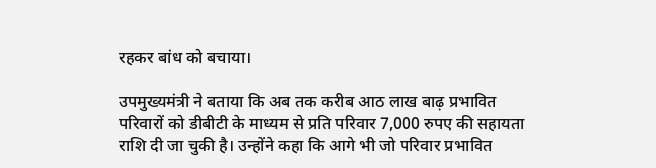रहकर बांध को बचाया।

उपमुख्यमंत्री ने बताया कि अब तक करीब आठ लाख बाढ़ प्रभावित परिवारों को डीबीटी के माध्यम से प्रति परिवार 7,000 रुपए की सहायता राशि दी जा चुकी है। उन्होंने कहा कि आगे भी जो परिवार प्रभावित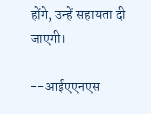होंगे, उन्हें सहायता दी जाएगी।

--आईएएनएस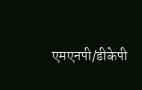एमएनपी/डीकेपी